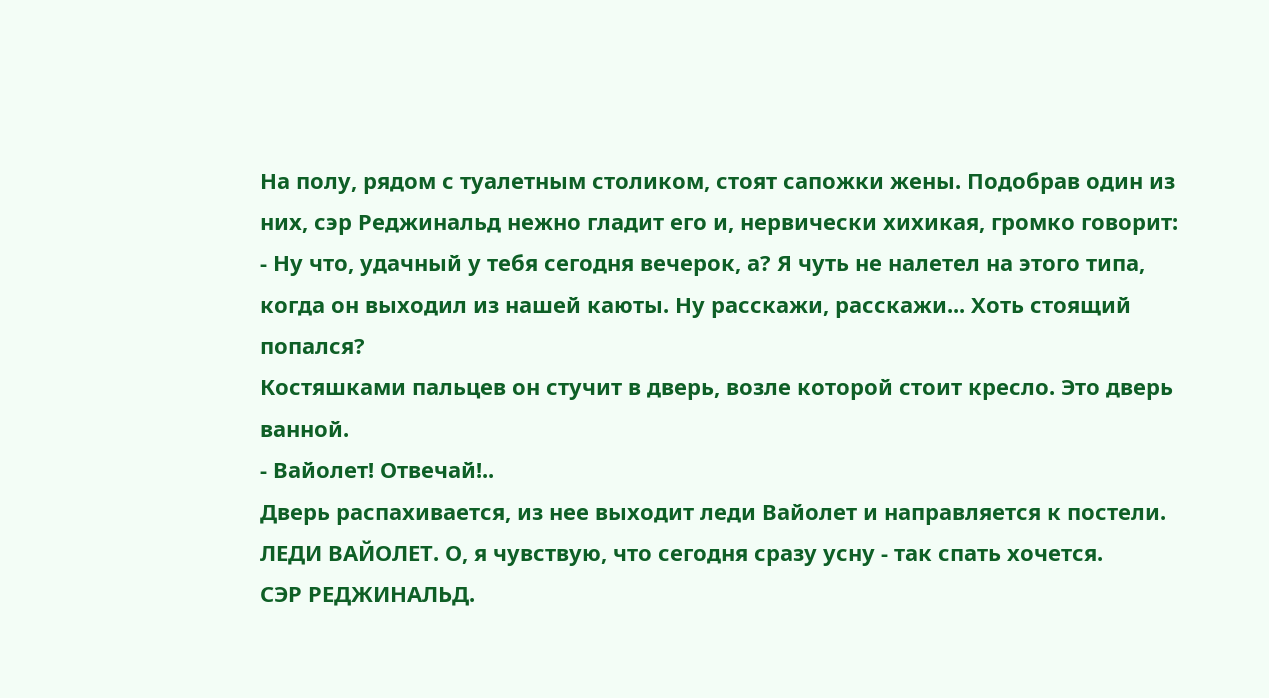На полу, рядом с туалетным столиком, стоят сапожки жены. Подобрав один из них, сэр Реджинальд нежно гладит его и, нервически хихикая, громко говорит:
- Ну что, удачный у тебя сегодня вечерок, а? Я чуть не налетел на этого типа, когда он выходил из нашей каюты. Ну расскажи, расскажи... Хоть стоящий попался?
Костяшками пальцев он стучит в дверь, возле которой стоит кресло. Это дверь ванной.
- Вайолет! Отвечай!..
Дверь распахивается, из нее выходит леди Вайолет и направляется к постели.
ЛЕДИ ВАЙОЛЕТ. О, я чувствую, что сегодня сразу усну - так спать хочется.
СЭР РЕДЖИНАЛЬД.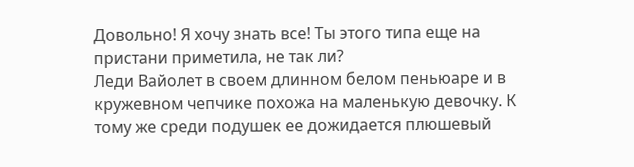Довольно! Я хочу знать все! Ты этого типа еще на пристани приметила, не так ли?
Леди Вайолет в своем длинном белом пеньюаре и в кружевном чепчике похожа на маленькую девочку. К тому же среди подушек ее дожидается плюшевый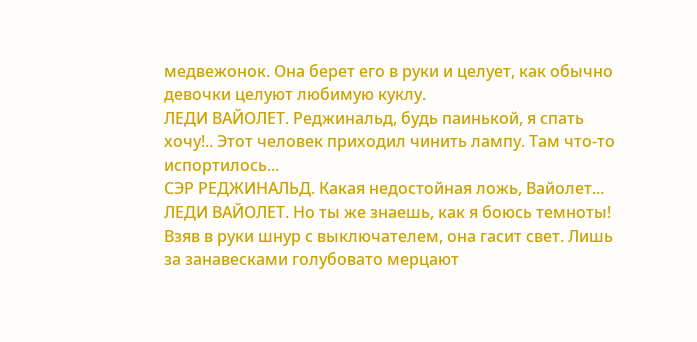медвежонок. Она берет его в руки и целует, как обычно девочки целуют любимую куклу.
ЛЕДИ ВАЙОЛЕТ. Реджинальд, будь паинькой, я спать хочу!.. Этот человек приходил чинить лампу. Там что-то испортилось...
СЭР РЕДЖИНАЛЬД. Какая недостойная ложь, Вайолет...
ЛЕДИ ВАЙОЛЕТ. Но ты же знаешь, как я боюсь темноты!
Взяв в руки шнур с выключателем, она гасит свет. Лишь за занавесками голубовато мерцают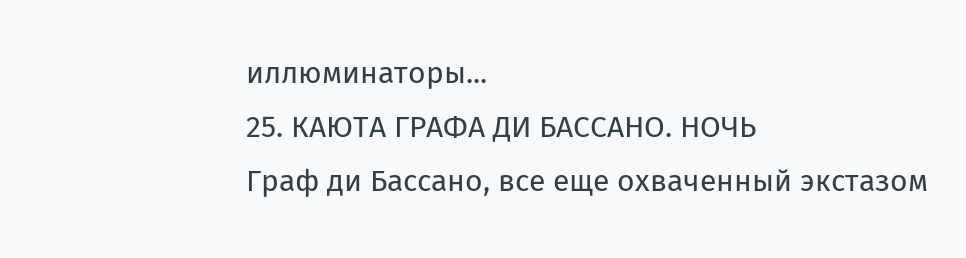иллюминаторы...
25. КАЮТА ГРАФА ДИ БАССАНО. НОЧЬ
Граф ди Бассано, все еще охваченный экстазом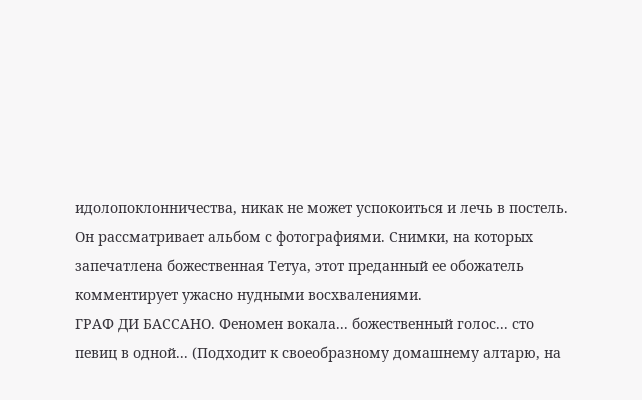идолопоклонничества, никак не может успокоиться и лечь в постель. Он рассматривает альбом с фотографиями. Снимки, на которых запечатлена божественная Тетуа, этот преданный ее обожатель комментирует ужасно нудными восхвалениями.
ГРАФ ДИ БАССАНО. Феномен вокала... божественный голос... сто певиц в одной... (Подходит к своеобразному домашнему алтарю, на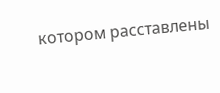котором расставлены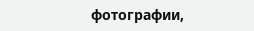фотографии,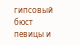гипсовый бюст певицы и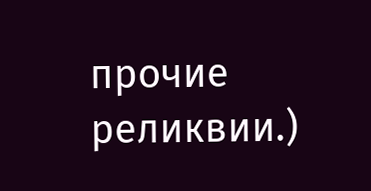прочие реликвии.)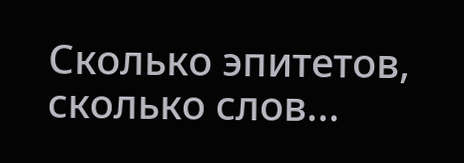Сколько эпитетов, сколько слов...